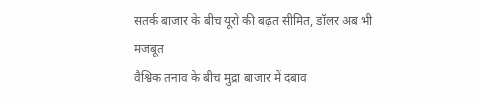सतर्क बाजार के बीच यूरो की बढ़त सीमित, डॉलर अब भी मजबूत
वैश्विक तनाव के बीच मुद्रा बाजार में दबाव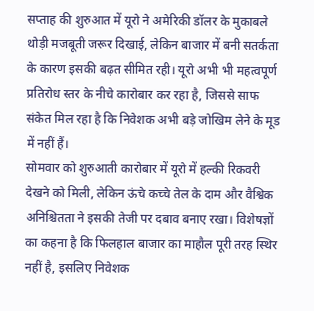सप्ताह की शुरुआत में यूरो ने अमेरिकी डॉलर के मुकाबले थोड़ी मजबूती जरूर दिखाई, लेकिन बाजार में बनी सतर्कता के कारण इसकी बढ़त सीमित रही। यूरो अभी भी महत्वपूर्ण प्रतिरोध स्तर के नीचे कारोबार कर रहा है, जिससे साफ संकेत मिल रहा है कि निवेशक अभी बड़े जोखिम लेने के मूड में नहीं हैं।
सोमवार को शुरुआती कारोबार में यूरो में हल्की रिकवरी देखने को मिली, लेकिन ऊंचे कच्चे तेल के दाम और वैश्विक अनिश्चितता ने इसकी तेजी पर दबाव बनाए रखा। विशेषज्ञों का कहना है कि फिलहाल बाजार का माहौल पूरी तरह स्थिर नहीं है, इसलिए निवेशक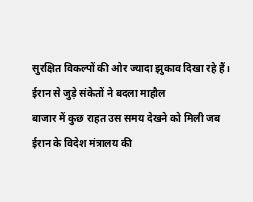सुरक्षित विकल्पों की ओर ज्यादा झुकाव दिखा रहे हैं।
ईरान से जुड़े संकेतों ने बदला माहौल
बाजार में कुछ राहत उस समय देखने को मिली जब ईरान के विदेश मंत्रालय की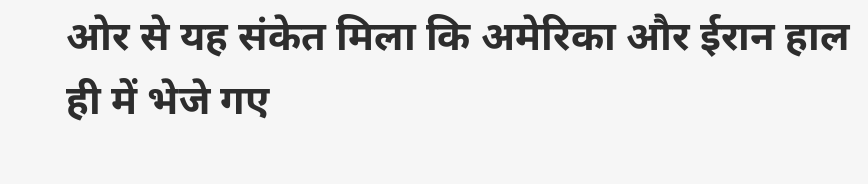ओर से यह संकेत मिला कि अमेरिका और ईरान हाल ही में भेजे गए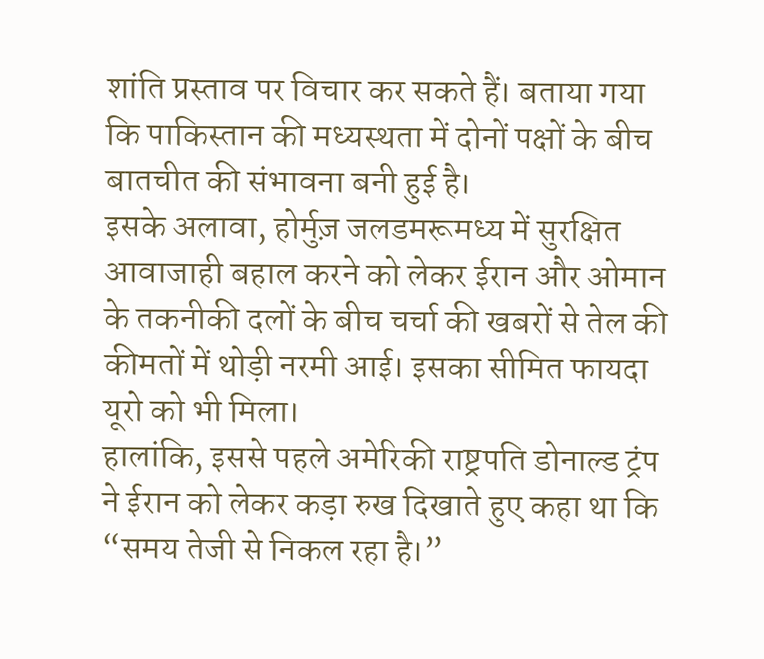शांति प्रस्ताव पर विचार कर सकते हैं। बताया गया कि पाकिस्तान की मध्यस्थता में दोनों पक्षों के बीच बातचीत की संभावना बनी हुई है।
इसके अलावा, होर्मुज़ जलडमरूमध्य में सुरक्षित आवाजाही बहाल करने को लेकर ईरान और ओमान के तकनीकी दलों के बीच चर्चा की खबरों से तेल की कीमतों में थोड़ी नरमी आई। इसका सीमित फायदा यूरो को भी मिला।
हालांकि, इससे पहले अमेरिकी राष्ट्रपति डोनाल्ड ट्रंप ने ईरान को लेकर कड़ा रुख दिखाते हुए कहा था कि “समय तेजी से निकल रहा है।”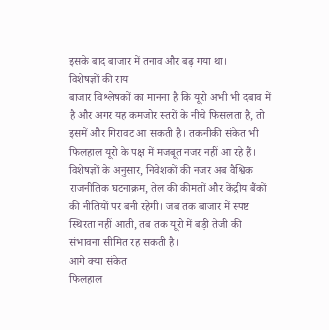इसके बाद बाजार में तनाव और बढ़ गया था।
विशेषज्ञों की राय
बाजार विश्लेषकों का मानना है कि यूरो अभी भी दबाव में है और अगर यह कमजोर स्तरों के नीचे फिसलता है, तो इसमें और गिरावट आ सकती है। तकनीकी संकेत भी फिलहाल यूरो के पक्ष में मजबूत नजर नहीं आ रहे हैं।
विशेषज्ञों के अनुसार, निवेशकों की नजर अब वैश्विक राजनीतिक घटनाक्रम, तेल की कीमतों और केंद्रीय बैंकों की नीतियों पर बनी रहेगी। जब तक बाजार में स्पष्ट स्थिरता नहीं आती, तब तक यूरो में बड़ी तेजी की संभावना सीमित रह सकती है।
आगे क्या संकेत
फिलहाल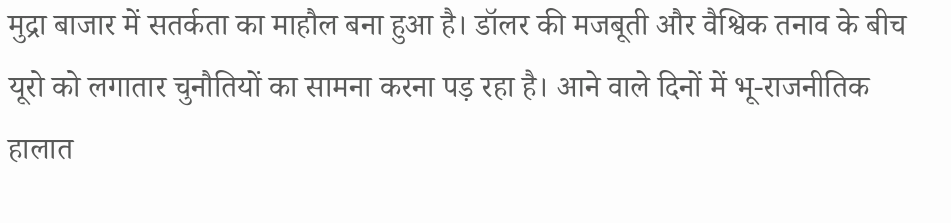मुद्रा बाजार में सतर्कता का माहौल बना हुआ है। डॉलर की मजबूती और वैश्विक तनाव के बीच यूरो को लगातार चुनौतियों का सामना करना पड़ रहा है। आने वाले दिनों में भू-राजनीतिक हालात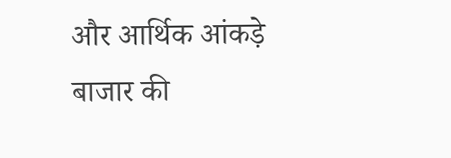और आर्थिक आंकड़े बाजार की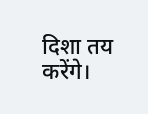दिशा तय करेंगे।